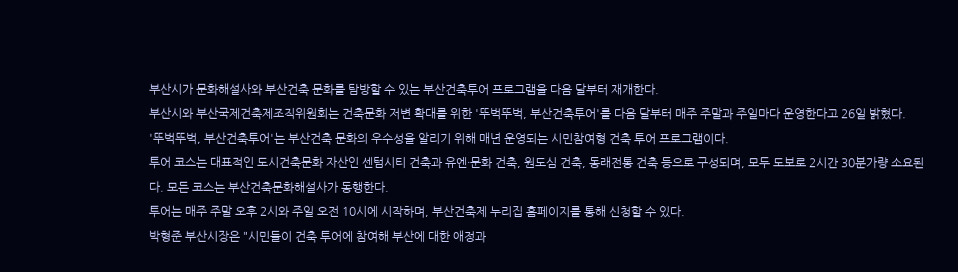부산시가 문화해설사와 부산건축 문화를 탐방할 수 있는 부산건축투어 프로그램을 다음 달부터 재개한다.
부산시와 부산국제건축제조직위원회는 건축문화 저변 확대를 위한 '뚜벅뚜벅, 부산건축투어'를 다음 달부터 매주 주말과 주일마다 운영한다고 26일 밝혔다.
'뚜벅뚜벅, 부산건축투어'는 부산건축 문화의 우수성을 알리기 위해 매년 운영되는 시민참여형 건축 투어 프로그램이다.
투어 코스는 대표적인 도시건축문화 자산인 센텀시티 건축과 유엔·문화 건축, 원도심 건축, 동래전통 건축 등으로 구성되며, 모두 도보로 2시간 30분가량 소요된다. 모든 코스는 부산건축문화해설사가 동행한다.
투어는 매주 주말 오후 2시와 주일 오전 10시에 시작하며, 부산건축제 누리집 홈페이지를 통해 신청할 수 있다.
박형준 부산시장은 "시민들이 건축 투어에 참여해 부산에 대한 애정과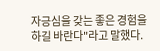자긍심을 갖는 좋은 경험을 하길 바란다"라고 말했다.